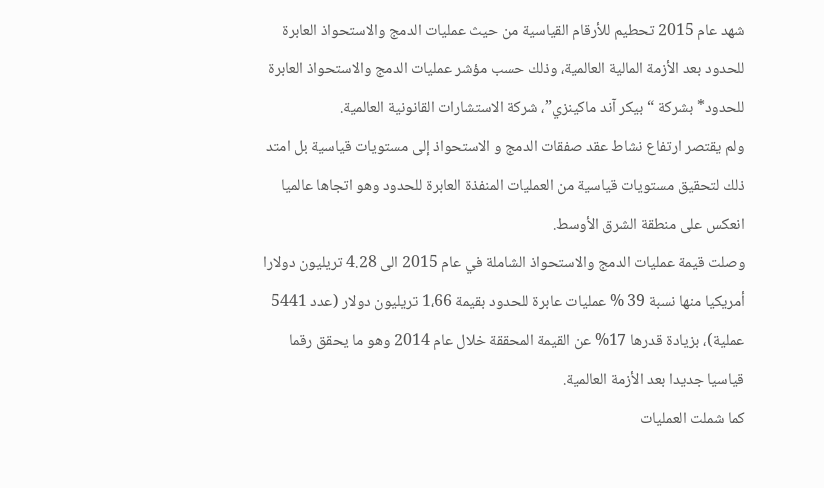شهد عام 2015 تحطيم للأرقام القياسية من حيث عمليات الدمج والاستحواذ العابرة للحدود بعد الأزمة المالية العالمية، وذلك حسب مؤشر عمليات الدمج والاستحواذ العابرة للحدود* بشركة “بيكر آند ماكينزي”، شركة الاستشارات القانونية العالمية.
ولم يقتصر ارتفاع نشاط عقد صفقات الدمج و الاستحواذ إلى مستويات قياسية بل امتد ذلك لتحقيق مستويات قياسية من العمليات المنفذة العابرة للحدود وهو اتجاها عالميا انعكس على منطقة الشرق الأوسط.
وصلت قيمة عمليات الدمج والاستحواذ الشاملة في عام 2015 الى 4.28 تريليون دولارا أمريكيا منها نسبة 39 % عمليات عابرة للحدود بقيمة 1،66 تريليون دولار (عدد 5441 عملية)، بزيادة قدرها 17% عن القيمة المحققة خلال عام 2014 وهو ما يحقق رقما قياسيا جديدا بعد الأزمة العالمية.
كما شملت العمليات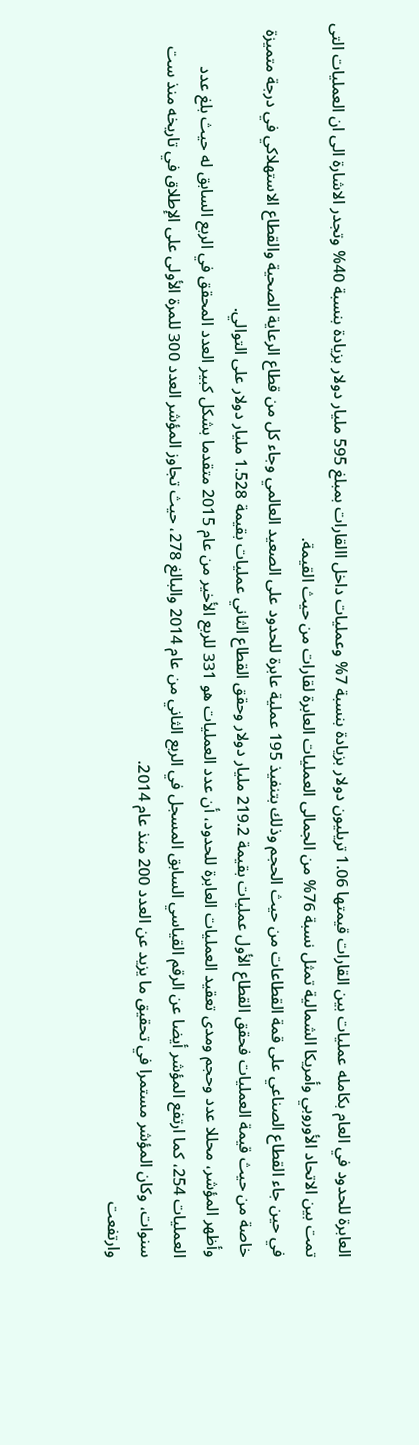العابرة للحدود في العام بكامله عمليات بين القارات قيمتها 1.06 تريليون دولار بزيادة بنسبة 7% وعمليات داخل االقارات بمبلغ 595 مليار دولار بزيادة بنسبة 40% وتجدر الاشارة الى ان العمليات التى تمت بين الاتحاد الأوروبي وأمريكا الشمالية تمثل نسبة 76% من الجمالى العمليات العابرة لقارات من حيث القيمة.
في حين جاء القطاع الصناعي على قمة القطاعات من حيث الحجم وذلك بتنفيذ 195 عملية عابرة للحدود على الصعيد العالمي وجاء كل من قطاع الرعاية الصحية والقطاع الاستهلاكي في درجة متميزة خاصة من حيث قيمة العمليات فحقق القطاع الأول عمليات بقيمة 219.2 مليار دولار وحقق القطاع الثاني عمليات بقيمة 1.528 مليار دولار على التوالي.
وأظهر المؤشر، محللا عدد وحجم ومدى تعقيد العمليات العابرة للحدود، أن عدد العمليات هو 331 للربع الأخير من عام 2015 متقدما بشكل كبير العدد المحقق في الربع السابق له حيث بلغ عدد العمليات 254، كما ارتفع المؤشر أيضا عن الرقم القياسي السابق المسجل في الربع الثاني من عام 2014 والبالغ 278، حيث تجاوز المؤشر العدد 300 للمرة الأولى على الإطلاق في تاريخه منذ ست سنوات، وكان المؤشر مستمرا في تحقيق ما يزيد عن العدد 200 منذ عام 2014.
وارتفعت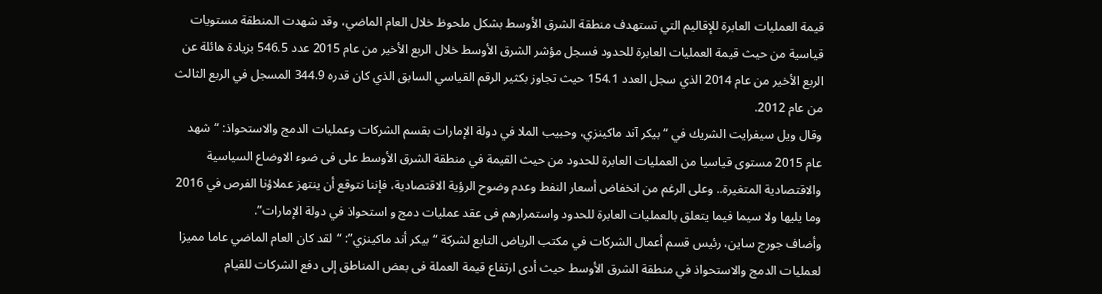قيمة العمليات العابرة للإقاليم التي تستهدف منطقة الشرق الأوسط بشكل ملحوظ خلال العام الماضي، وقد شهدت المنطقة مستويات قياسية من حيث قيمة العمليات العابرة للحدود فسجل مؤشر الشرق الأوسط خلال الربع الأخير من عام 2015 عدد 546.5 بزيادة هائلة عن الربع الأخير من عام 2014 الذي سجل العدد 154.1 حيث تجاوز بكثير الرقم القياسي السابق الذي كان قدره 344.9 المسجل في الربع الثالث من عام 2012.
وقال ويل سيفرايت الشريك في “بيكر آند ماكينزي، وحبيب الملا في دولة الإمارات بقسم الشركات وعمليات الدمج والاستحواذ: “شهد عام 2015 مستوى قياسيا من العمليات العابرة للحدود من حيث القيمة في منطقة الشرق الأوسط على فى ضوء الاوضاع السياسية والاقتصادية المتغيرة.. وعلى الرغم من انخفاض أسعار النفط وعدم وضوح الرؤية الاقتصادية، فإننا نتوقع أن ينتهز عملاؤنا الفرص في 2016 وما يليها ولا سيما فيما يتعلق بالعمليات العابرة للحدود واستمرارهم فى عقد عمليات دمج و استحواذ في دولة الإمارات”.
وأضاف جورج ساين، رئيس قسم أعمال الشركات في مكتب الرياض التابع لشركة “بيكر أند ماكينزي”: “لقد كان العام الماضي عاما مميزا لعمليات الدمج والاستحواذ في منطقة الشرق الأوسط حيث أدى ارتفاع قيمة العملة فى بعض المناطق إلى دفع الشركات للقيام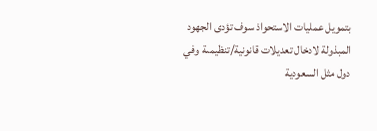بتمويل عمليات الاستحواذ سوف تؤدى الجهود المبذولة لادخال تعديلات قانونية/تنظيمىة وفي دول مثل السعودية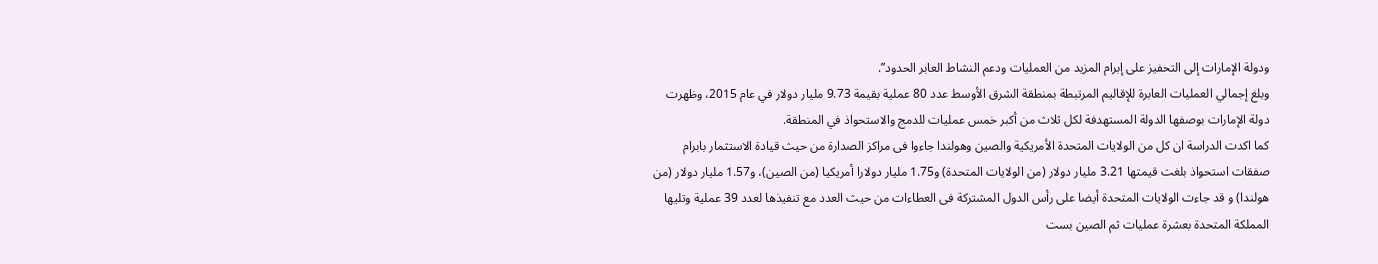ودولة الإمارات إلى التحفيز على إبرام المزيد من العمليات ودعم النشاط العابر الحدود”.
وبلغ إجمالي العمليات العابرة للإقاليم المرتبطة بمنطقة الشرق الأوسط عدد 80 عملية بقيمة 9.73 مليار دولار في عام 2015، وظهرت دولة الإمارات بوصفها الدولة المستهدفة لكل ثلاث من أكبر خمس عمليات للدمج والاستحواذ في المنطقة.
كما اكدت الدراسة ان كل من الولايات المتحدة الأمريكية والصين وهولندا جاءوا فى مراكز الصدارة من حيث قيادة الاستثمار بابرام صفقات استحواذ بلغت قيمتها 3.21 مليار دولار (من الولايات المتحدة) و1.75 مليار دولارا أمريكيا (من الصين)، و1.57 مليار دولار (من هولندا) و قد جاءت الولايات المتحدة أيضا على رأس الدول المشتركة فى العطاءات من حيث العدد مع تنفيذها لعدد 39 عملية وتليها المملكة المتحدة بعشرة عمليات ثم الصين بست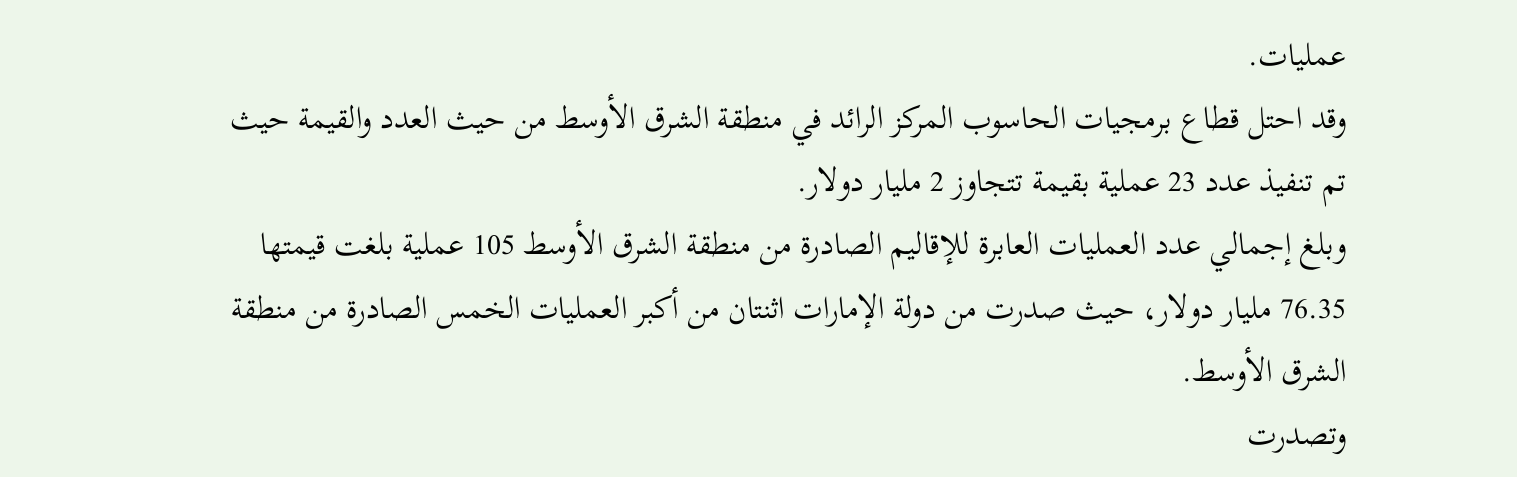عمليات.
وقد احتل قطاع برمجيات الحاسوب المركز الرائد في منطقة الشرق الأوسط من حيث العدد والقيمة حيث تم تنفيذ عدد 23 عملية بقيمة تتجاوز 2 مليار دولار.
وبلغ إجمالي عدد العمليات العابرة للإقاليم الصادرة من منطقة الشرق الأوسط 105 عملية بلغت قيمتها 76.35 مليار دولار، حيث صدرت من دولة الإمارات اثنتان من أكبر العمليات الخمس الصادرة من منطقة الشرق الأوسط.
وتصدرت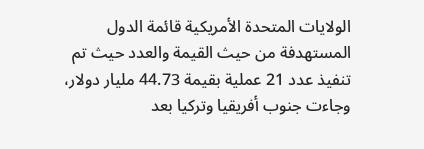الولايات المتحدة الأمريكية قائمة الدول المستهدفة من حيث القيمة والعدد حيث تم تنفيذ عدد 21 عملية بقيمة 44.73 مليار دولار، وجاءت جنوب أفريقيا وتركيا بعد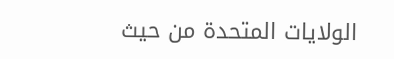الولايات المتحدة من حيث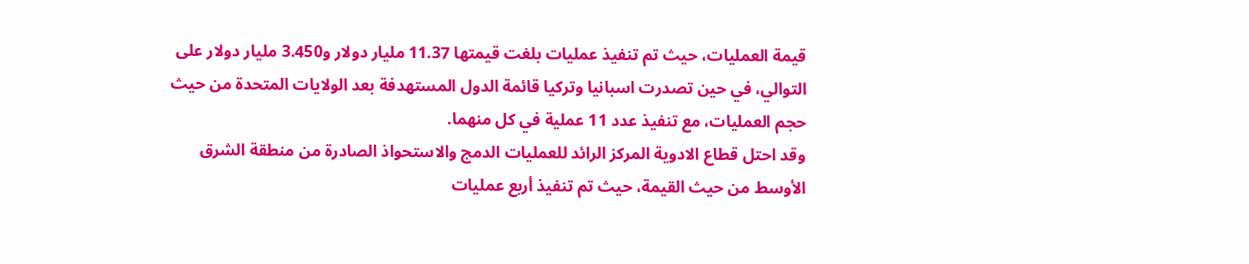قيمة العمليات، حيث تم تنفيذ عمليات بلغت قيمتها 11.37 مليار دولار و3.450 مليار دولار على التوالي، في حين تصدرت اسبانيا وتركيا قائمة الدول المستهدفة بعد الولايات المتحدة من حيث حجم العمليات، مع تنفيذ عدد 11 عملية في كل منهما.
وقد احتل قطاع الادوية المركز الرائد للعمليات الدمج والاستحواذ الصادرة من منطقة الشرق الأوسط من حيث القيمة، حيث تم تنفيذ أربع عمليات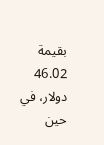بقيمة 46.02 دولار، في حين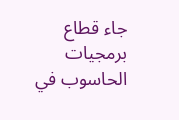جاء قطاع برمجيات الحاسوب في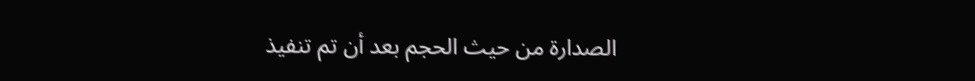الصدارة من حيث الحجم بعد أن تم تنفيذ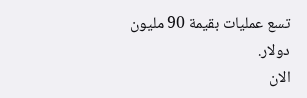تسع عمليات بقيمة 90 مليون دولار.
الان